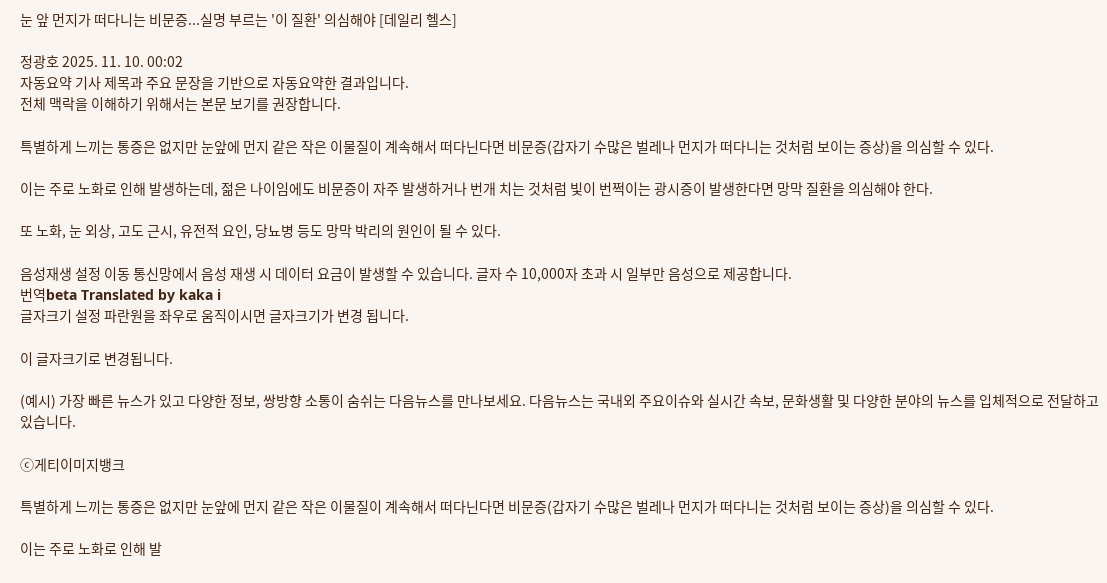눈 앞 먼지가 떠다니는 비문증...실명 부르는 '이 질환' 의심해야 [데일리 헬스]

정광호 2025. 11. 10. 00:02
자동요약 기사 제목과 주요 문장을 기반으로 자동요약한 결과입니다.
전체 맥락을 이해하기 위해서는 본문 보기를 권장합니다.

특별하게 느끼는 통증은 없지만 눈앞에 먼지 같은 작은 이물질이 계속해서 떠다닌다면 비문증(갑자기 수많은 벌레나 먼지가 떠다니는 것처럼 보이는 증상)을 의심할 수 있다.

이는 주로 노화로 인해 발생하는데, 젊은 나이임에도 비문증이 자주 발생하거나 번개 치는 것처럼 빛이 번쩍이는 광시증이 발생한다면 망막 질환을 의심해야 한다.

또 노화, 눈 외상, 고도 근시, 유전적 요인, 당뇨병 등도 망막 박리의 원인이 될 수 있다.

음성재생 설정 이동 통신망에서 음성 재생 시 데이터 요금이 발생할 수 있습니다. 글자 수 10,000자 초과 시 일부만 음성으로 제공합니다.
번역beta Translated by kaka i
글자크기 설정 파란원을 좌우로 움직이시면 글자크기가 변경 됩니다.

이 글자크기로 변경됩니다.

(예시) 가장 빠른 뉴스가 있고 다양한 정보, 쌍방향 소통이 숨쉬는 다음뉴스를 만나보세요. 다음뉴스는 국내외 주요이슈와 실시간 속보, 문화생활 및 다양한 분야의 뉴스를 입체적으로 전달하고 있습니다.

ⓒ게티이미지뱅크

특별하게 느끼는 통증은 없지만 눈앞에 먼지 같은 작은 이물질이 계속해서 떠다닌다면 비문증(갑자기 수많은 벌레나 먼지가 떠다니는 것처럼 보이는 증상)을 의심할 수 있다.

이는 주로 노화로 인해 발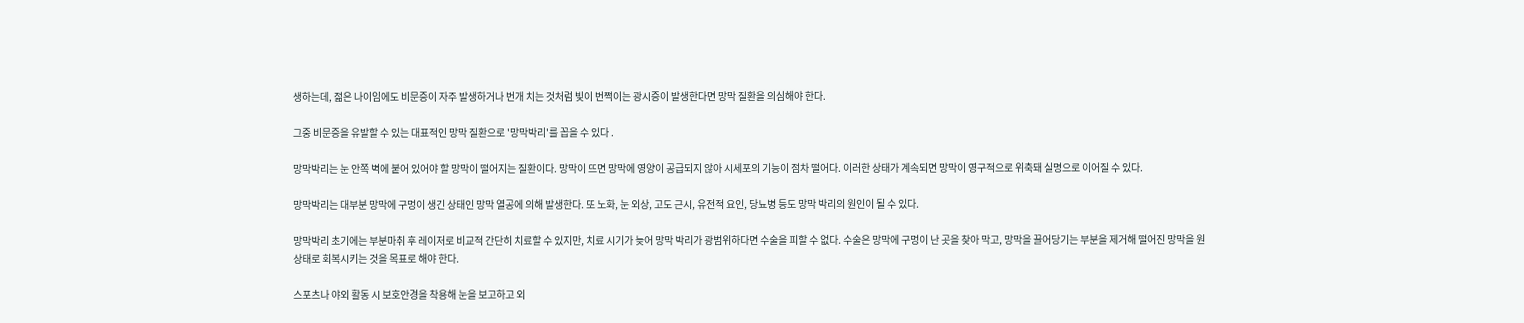생하는데, 젊은 나이임에도 비문증이 자주 발생하거나 번개 치는 것처럼 빛이 번쩍이는 광시증이 발생한다면 망막 질환을 의심해야 한다.

그중 비문증을 유발할 수 있는 대표적인 망막 질환으로 '망막박리'를 꼽을 수 있다 .

망막박리는 눈 안쪽 벽에 붙어 있어야 할 망막이 떨어지는 질환이다. 망막이 뜨면 망막에 영양이 공급되지 않아 시세포의 기능이 점차 떨어다. 이러한 상태가 계속되면 망막이 영구적으로 위축돼 실명으로 이어질 수 있다.

망막박리는 대부분 망막에 구멍이 생긴 상태인 망막 열공에 의해 발생한다. 또 노화, 눈 외상, 고도 근시, 유전적 요인, 당뇨병 등도 망막 박리의 원인이 될 수 있다.

망막박리 초기에는 부분마취 후 레이저로 비교적 간단히 치료할 수 있지만, 치료 시기가 늦어 망막 박리가 광범위하다면 수술을 피할 수 없다. 수술은 망막에 구멍이 난 곳을 찾아 막고, 망막을 끌어당기는 부분을 제거해 떨어진 망막을 원 상태로 회복시키는 것을 목표로 해야 한다.

스포츠나 야외 활동 시 보호안경을 착용해 눈을 보고하고 외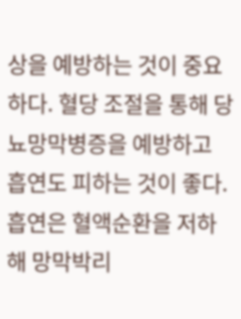상을 예방하는 것이 중요하다. 혈당 조절을 통해 당뇨망막병증을 예방하고 흡연도 피하는 것이 좋다. 흡연은 혈액순환을 저하해 망막박리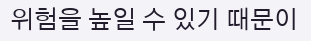위험을 높일 수 있기 때문이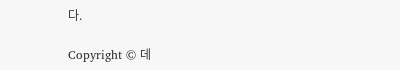다.

Copyright © 데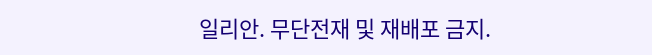일리안. 무단전재 및 재배포 금지.